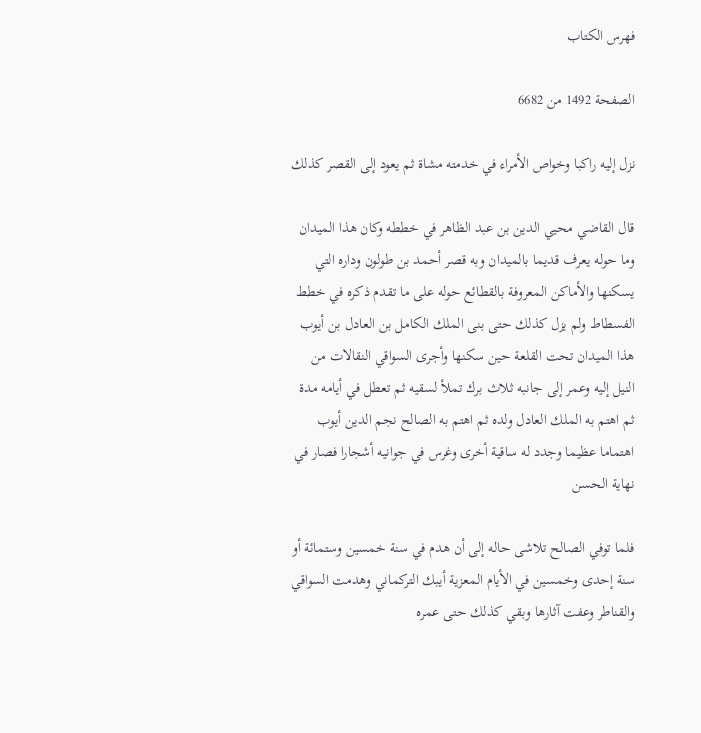فهرس الكتاب

الصفحة 1492 من 6682

نزل إليه راكبا وخواص الأمراء في خدمته مشاة ثم يعود إلى القصر كذلك

قال القاضي محيي الدين بن عبد الظاهر في خططه وكان هذا الميدان وما حوله يعرف قديما بالميدان وبه قصر أحمد بن طولون وداره التي يسكنها والأماكن المعروفة بالقطائع حوله على ما تقدم ذكره في خطط الفسطاط ولم يزل كذلك حتى بنى الملك الكامل بن العادل بن أيوب هذا الميدان تحت القلعة حين سكنها وأجرى السواقي النقالات من النيل إليه وعمر إلى جانبه ثلاث برك تملأ لسقيه ثم تعطل في أيامه مدة ثم اهتم به الملك العادل ولده ثم اهتم به الصالح نجم الدين أيوب اهتماما عظيما وجدد له ساقية أخرى وغرس في جوانيه أشجارا فصار في نهاية الحسن

فلما توفي الصالح تلاشى حاله إلى أن هدم في سنة خمسين وستمائة أو سنة إحدى وخمسين في الأيام المعزية أيبك التركماني وهدمت السواقي والقناطر وعفت آثارها وبقي كذلك حتى عمره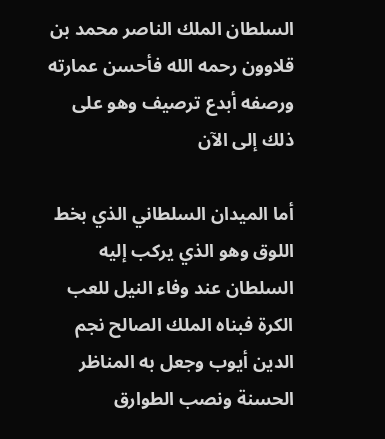السلطان الملك الناصر محمد بن قلاوون رحمه الله فأحسن عمارته ورصفه أبدع ترصيف وهو على ذلك إلى الآن

أما الميدان السلطاني الذي بخط اللوق وهو الذي يركب إليه السلطان عند وفاء النيل للعب الكرة فبناه الملك الصالح نجم الدين أيوب وجعل به المناظر الحسنة ونصب الطوارق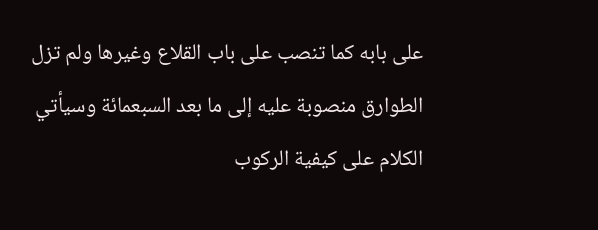على بابه كما تنصب على باب القلاع وغيرها ولم تزل الطوارق منصوبة عليه إلى ما بعد السبعمائة وسيأتي الكلام على كيفية الركوب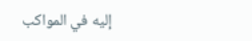إليه في المواكب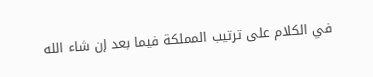في الكلام على ترتيب المملكة فيما بعد إن شاء الله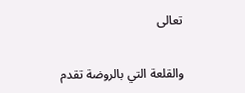تعالى

والقلعة التي بالروضة تقدم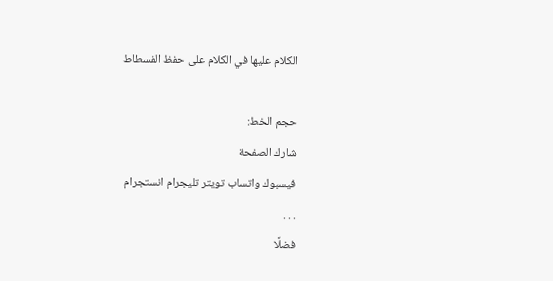الكلام عليها في الكلام على حفظ الفسطاط

حجم الخط:
شارك الصفحة
فيسبوك واتساب تويتر تليجرام انستجرام
. . .
فضلًا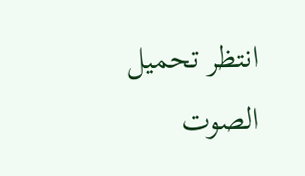انتظر تحميل الصوت